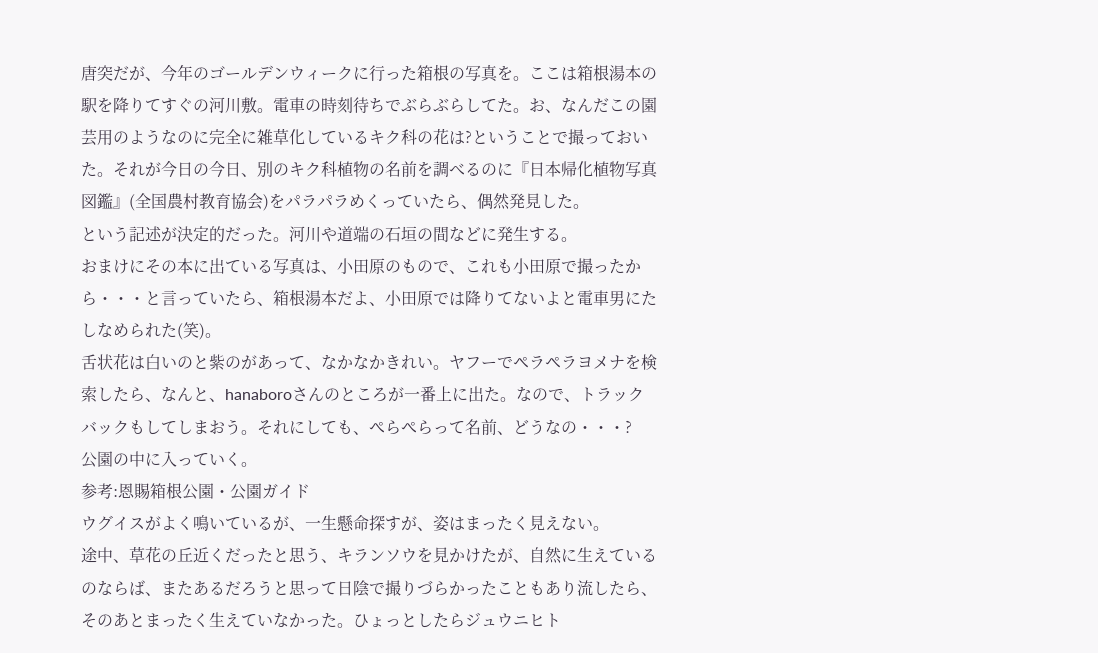唐突だが、今年のゴールデンウィークに行った箱根の写真を。ここは箱根湯本の駅を降りてすぐの河川敷。電車の時刻待ちでぶらぶらしてた。お、なんだこの園芸用のようなのに完全に雑草化しているキク科の花は?ということで撮っておいた。それが今日の今日、別のキク科植物の名前を調べるのに『日本帰化植物写真図鑑』(全国農村教育協会)をパラパラめくっていたら、偶然発見した。
という記述が決定的だった。河川や道端の石垣の間などに発生する。
おまけにその本に出ている写真は、小田原のもので、これも小田原で撮ったから・・・と言っていたら、箱根湯本だよ、小田原では降りてないよと電車男にたしなめられた(笑)。
舌状花は白いのと紫のがあって、なかなかきれい。ヤフーでペラペラヨメナを検索したら、なんと、hanaboroさんのところが一番上に出た。なので、トラックバックもしてしまおう。それにしても、ぺらぺらって名前、どうなの・・・?
公園の中に入っていく。
参考:恩賜箱根公園・公園ガイド
ウグイスがよく鳴いているが、一生懸命探すが、姿はまったく見えない。
途中、草花の丘近くだったと思う、キランソウを見かけたが、自然に生えているのならば、またあるだろうと思って日陰で撮りづらかったこともあり流したら、そのあとまったく生えていなかった。ひょっとしたらジュウニヒト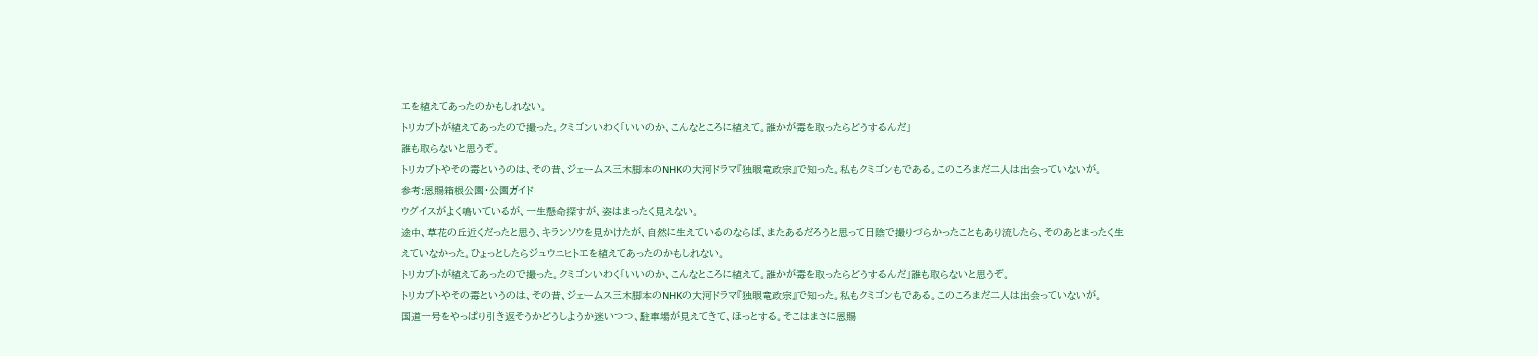エを植えてあったのかもしれない。
トリカブトが植えてあったので撮った。クミゴンいわく「いいのか、こんなところに植えて。誰かが毒を取ったらどうするんだ」
誰も取らないと思うぞ。
トリカブトやその毒というのは、その昔、ジェームス三木脚本のNHKの大河ドラマ『独眼竜政宗』で知った。私もクミゴンもである。このころまだ二人は出会っていないが。
参考:恩賜箱根公園・公園ガイド
ウグイスがよく鳴いているが、一生懸命探すが、姿はまったく見えない。
途中、草花の丘近くだったと思う、キランソウを見かけたが、自然に生えているのならば、またあるだろうと思って日陰で撮りづらかったこともあり流したら、そのあとまったく生えていなかった。ひょっとしたらジュウニヒトエを植えてあったのかもしれない。
トリカブトが植えてあったので撮った。クミゴンいわく「いいのか、こんなところに植えて。誰かが毒を取ったらどうするんだ」誰も取らないと思うぞ。
トリカブトやその毒というのは、その昔、ジェームス三木脚本のNHKの大河ドラマ『独眼竜政宗』で知った。私もクミゴンもである。このころまだ二人は出会っていないが。
国道一号をやっぱり引き返そうかどうしようか迷いつつ、駐車場が見えてきて、ほっとする。そこはまさに恩賜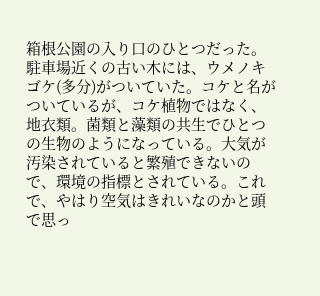箱根公園の入り口のひとつだった。
駐車場近くの古い木には、ウメノキゴケ(多分)がついていた。コケと名がついているが、コケ植物ではなく、地衣類。菌類と藻類の共生でひとつの生物のようになっている。大気が汚染されていると繁殖できないので、環境の指標とされている。これで、やはり空気はきれいなのかと頭で思っ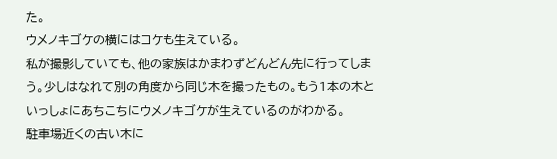た。
ウメノキゴケの横にはコケも生えている。
私が撮影していても、他の家族はかまわずどんどん先に行ってしまう。少しはなれて別の角度から同じ木を撮ったもの。もう1本の木といっしょにあちこちにウメノキゴケが生えているのがわかる。
駐車場近くの古い木に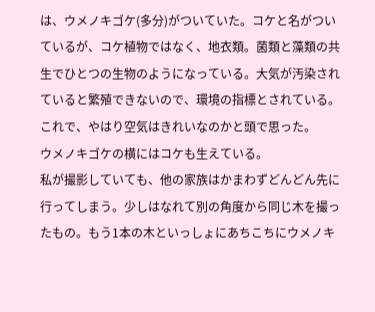は、ウメノキゴケ(多分)がついていた。コケと名がついているが、コケ植物ではなく、地衣類。菌類と藻類の共生でひとつの生物のようになっている。大気が汚染されていると繁殖できないので、環境の指標とされている。これで、やはり空気はきれいなのかと頭で思った。
ウメノキゴケの横にはコケも生えている。
私が撮影していても、他の家族はかまわずどんどん先に行ってしまう。少しはなれて別の角度から同じ木を撮ったもの。もう1本の木といっしょにあちこちにウメノキ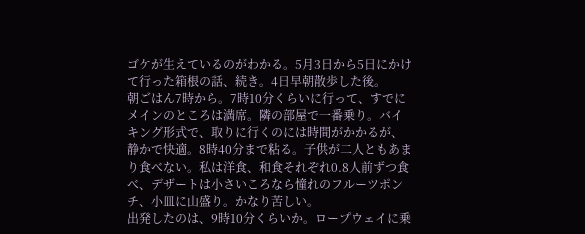ゴケが生えているのがわかる。5月3日から5日にかけて行った箱根の話、続き。4日早朝散歩した後。
朝ごはん7時から。7時10分くらいに行って、すでにメインのところは満席。隣の部屋で一番乗り。バイキング形式で、取りに行くのには時間がかかるが、静かで快適。8時40分まで粘る。子供が二人ともあまり食べない。私は洋食、和食それぞれ0.8人前ずつ食べ、デザートは小さいころなら憧れのフルーツポンチ、小皿に山盛り。かなり苦しい。
出発したのは、9時10分くらいか。ロープウェイに乗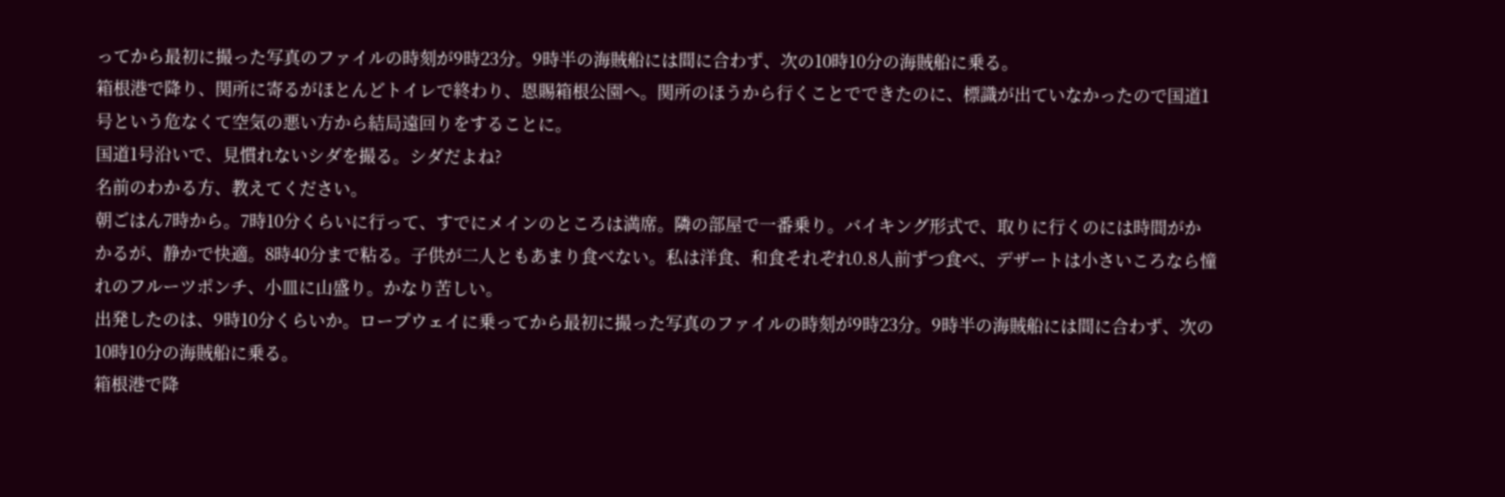ってから最初に撮った写真のファイルの時刻が9時23分。9時半の海賊船には間に合わず、次の10時10分の海賊船に乗る。
箱根港で降り、関所に寄るがほとんどトイレで終わり、恩賜箱根公園へ。関所のほうから行くことでできたのに、標識が出ていなかったので国道1号という危なくて空気の悪い方から結局遠回りをすることに。
国道1号沿いで、見慣れないシダを撮る。シダだよね?
名前のわかる方、教えてください。
朝ごはん7時から。7時10分くらいに行って、すでにメインのところは満席。隣の部屋で一番乗り。バイキング形式で、取りに行くのには時間がかかるが、静かで快適。8時40分まで粘る。子供が二人ともあまり食べない。私は洋食、和食それぞれ0.8人前ずつ食べ、デザートは小さいころなら憧れのフルーツポンチ、小皿に山盛り。かなり苦しい。
出発したのは、9時10分くらいか。ロープウェイに乗ってから最初に撮った写真のファイルの時刻が9時23分。9時半の海賊船には間に合わず、次の10時10分の海賊船に乗る。
箱根港で降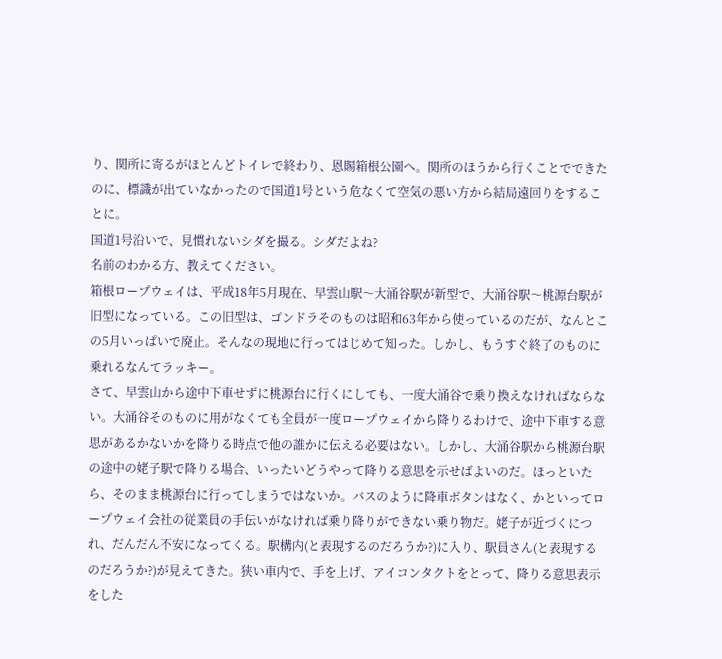り、関所に寄るがほとんどトイレで終わり、恩賜箱根公園へ。関所のほうから行くことでできたのに、標識が出ていなかったので国道1号という危なくて空気の悪い方から結局遠回りをすることに。
国道1号沿いで、見慣れないシダを撮る。シダだよね?
名前のわかる方、教えてください。
箱根ロープウェイは、平成18年5月現在、早雲山駅〜大涌谷駅が新型で、大涌谷駅〜桃源台駅が旧型になっている。この旧型は、ゴンドラそのものは昭和63年から使っているのだが、なんとこの5月いっぱいで廃止。そんなの現地に行ってはじめて知った。しかし、もうすぐ終了のものに乗れるなんてラッキー。
さて、早雲山から途中下車せずに桃源台に行くにしても、一度大涌谷で乗り換えなければならない。大涌谷そのものに用がなくても全員が一度ロープウェイから降りるわけで、途中下車する意思があるかないかを降りる時点で他の誰かに伝える必要はない。しかし、大涌谷駅から桃源台駅の途中の姥子駅で降りる場合、いったいどうやって降りる意思を示せばよいのだ。ほっといたら、そのまま桃源台に行ってしまうではないか。バスのように降車ボタンはなく、かといってロープウェイ会社の従業員の手伝いがなければ乗り降りができない乗り物だ。姥子が近づくにつれ、だんだん不安になってくる。駅構内(と表現するのだろうか?)に入り、駅員さん(と表現するのだろうか?)が見えてきた。狭い車内で、手を上げ、アイコンタクトをとって、降りる意思表示をした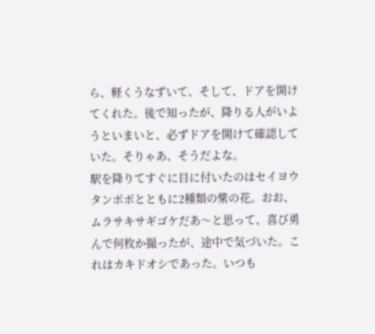ら、軽くうなずいて、そして、ドアを開けてくれた。後で知ったが、降りる人がいようといまいと、必ずドアを開けて確認していた。そりゃあ、そうだよな。
駅を降りてすぐに目に付いたのはセイヨウタンポポとともに2種類の紫の花。おお、ムラサキサギゴケだあ〜と思って、喜び勇んで何枚か撮ったが、途中で気づいた。これはカキドオシであった。いつも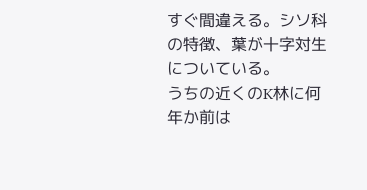すぐ間違える。シソ科の特徴、葉が十字対生についている。
うちの近くのK林に何年か前は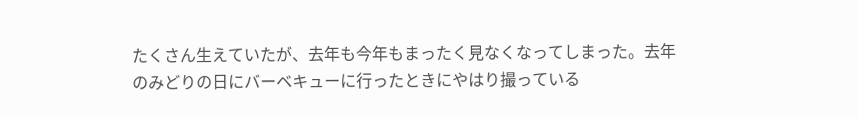たくさん生えていたが、去年も今年もまったく見なくなってしまった。去年のみどりの日にバーベキューに行ったときにやはり撮っている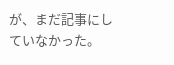が、まだ記事にしていなかった。